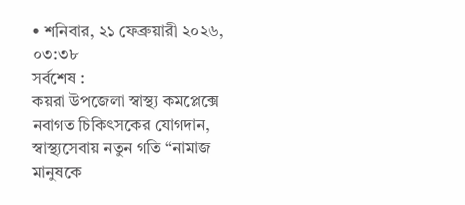• শনিবার, ২১ ফেব্রুয়ারী ২০২৬, ০৩:৩৮
সর্বশেষ :
কয়রা উপজেলা স্বাস্থ্য কমপ্লেক্সে নবাগত চিকিৎসকের যোগদান, স্বাস্থ্যসেবায় নতুন গতি “নামাজ মানুষকে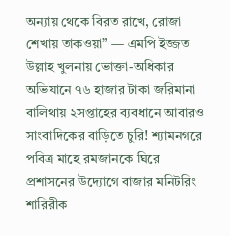অন্যায় থেকে বিরত রাখে, রোজা শেখায় তাকওয়া” — এমপি ইজ্জত উল্লাহ খুলনায় ভোক্তা-অধিকার অভিযানে ৭৬ হাজার টাকা জরিমানা বালিথায় ২সপ্তাহের ব্যবধানে আবারও সাংবাদিকের বাড়িতে চুরি! শ্যামনগরে পবিত্র মাহে রমজানকে ঘিরে প্রশাসনের উদ্যোগে বাজার মনিটরিং শারিরীক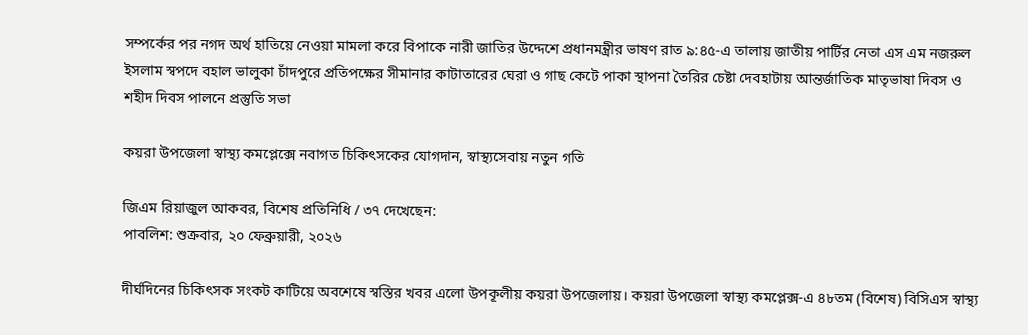সম্পর্কের পর নগদ অর্থ হাতিয়ে নেওয়া মামলা করে বিপাকে নারী জাতির উদ্দেশে প্রধানমন্ত্রীর ভাষণ রাত ৯:৪৫-এ তালায় জাতীয় পার্টির নেতা এস এম নজরুল ইসলাম স্বপদে বহাল ভালুকা চাঁদপুরে প্রতিপক্ষের সীমানার কাটাতারের ঘেরা ও গাছ কেটে পাকা স্থাপনা তৈরির চেষ্টা দেবহাটায় আন্তর্জাতিক মাতৃভাষা দিবস ও শহীদ দিবস পালনে প্রস্তুতি সভা

কয়রা উপজেলা স্বাস্থ্য কমপ্লেক্সে নবাগত চিকিৎসকের যোগদান, স্বাস্থ্যসেবায় নতুন গতি

জিএম রিয়াজুল আকবর, বিশেষ প্রতিনিধি / ৩৭ দেখেছেন:
পাবলিশ: শুক্রবার, ২০ ফেব্রুয়ারী, ২০২৬

দীর্ঘদিনের চিকিৎসক সংকট কাটিয়ে অবশেষে স্বস্তির খবর এলো উপকূলীয় কয়রা উপজেলায়। কয়রা উপজেলা স্বাস্থ্য কমপ্লেক্স-এ ৪৮তম (বিশেষ) বিসিএস স্বাস্থ্য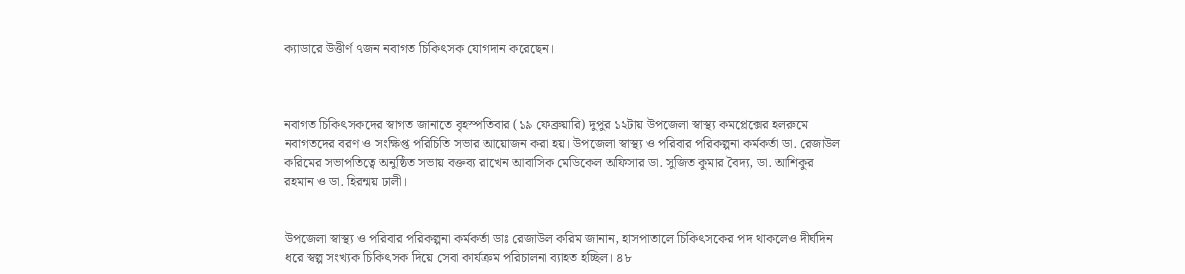ক্যাডারে উত্তীর্ণ ৭জন নবাগত চিকিৎসক যোগদান করেছেন।



নবাগত চিকিৎসকদের স্বাগত জানাতে বৃহস্পতিবার (১৯ ফেব্রুয়ারি) দুপুর ১২টায় উপজেলা স্বাস্থ্য কমপ্লেক্সের হলরুমে নবাগতদের বরণ ও সংক্ষিপ্ত পরিচিতি সভার আয়োজন করা হয়। উপজেলা স্বাস্থ্য ও পরিবার পরিকল্পনা কর্মকর্তা ডা. রেজাউল করিমের সভাপতিত্বে অনুষ্ঠিত সভায় বক্তব্য রাখেন আবাসিক মেডিকেল অফিসার ডা. সুজিত কুমার বৈদ্য, ডা. আশিকুর রহমান ও ডা. হিরন্ময় ঢালী।


উপজেলা স্বাস্থ্য ও পরিবার পরিকল্পনা কর্মকর্তা ডাঃ রেজাউল করিম জানান, হাসপাতালে চিকিৎসকের পদ থাকলেও দীর্ঘদিন ধরে স্বল্প সংখ্যক চিকিৎসক দিয়ে সেবা কার্যক্রম পরিচালনা ব্যাহত হচ্ছিল। ৪৮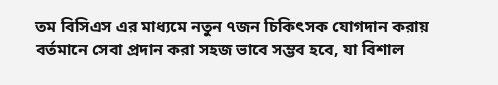তম বিসিএস এর মাধ্যমে নতুন ৭জন চিকিৎসক যোগদান করায় বর্তমানে সেবা প্রদান করা সহজ ভাবে সম্ভব হবে, যা বিশাল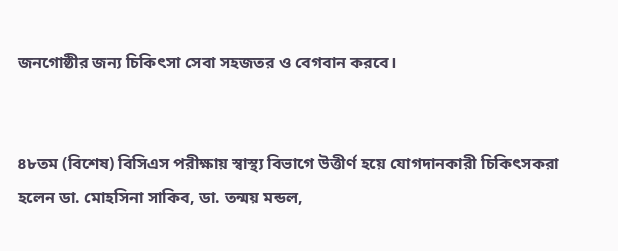জনগোষ্ঠীর জন্য চিকিৎসা সেবা সহজতর ও বেগবান করবে।


৪৮তম (বিশেষ) বিসিএস পরীক্ষায় স্বাস্থ্য বিভাগে উত্তীর্ণ হয়ে যোগদানকারী চিকিৎসকরা হলেন ডা. মোহসিনা সাকিব, ডা. তন্ময় মন্ডল,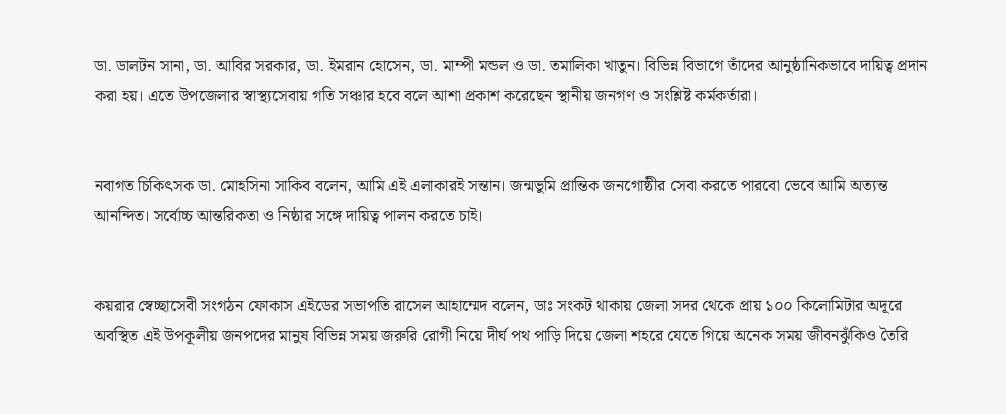ডা. ডালটন সানা, ডা. আবির সরকার, ডা. ইমরান হোসেন, ডা. মাম্পী মন্ডল ও ডা. তমালিকা খাতুন। বিভিন্ন বিভাগে তাঁদের আনুষ্ঠানিকভাবে দায়িত্ব প্রদান করা হয়। এতে উপজেলার স্বাস্থ্যসেবায় গতি সঞ্চার হবে বলে আশা প্রকাশ করেছেন স্থানীয় জনগণ ও সংশ্লিষ্ট কর্মকর্তারা।


নবাগত চিকিৎসক ডা. মোহসিনা সাকিব বলেন, আমি এই এলাকারই সন্তান। জন্মভুমি প্রান্তিক জনগোষ্ঠীর সেবা করতে পারবো ভেবে আমি অত্যন্ত আনন্দিত। সর্বোচ্চ আন্তরিকতা ও নিষ্ঠার সঙ্গে দায়িত্ব পালন করতে চাই।


কয়রার স্বেচ্ছাসেবী সংগঠন ফোকাস এইডের সভাপতি রাসেল আহাম্মেদ বলেন, ডাঃ সংকট থাকায় জেলা সদর থেকে প্রায় ১০০ কিলোমিটার অদূরে অবস্থিত এই উপকূলীয় জনপদের মানুষ বিভিন্ন সময় জরুরি রোগী নিয়ে দীর্ঘ পথ পাড়ি দিয়ে জেলা শহরে যেতে গিয়ে অনেক সময় জীবনঝুঁকিও তৈরি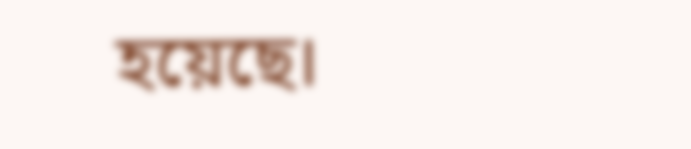হয়েছে।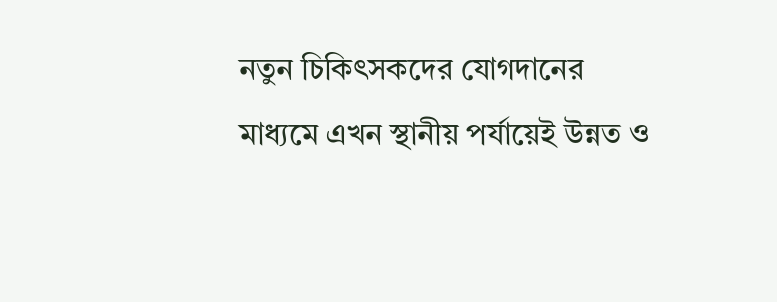নতুন চিকিৎসকদের যোগদানের মাধ্যমে এখন স্থানীয় পর্যায়েই উন্নত ও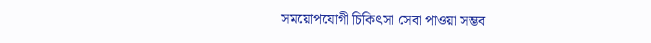সময়োপযোগী চিকিৎসা সেবা পাওয়া সম্ভব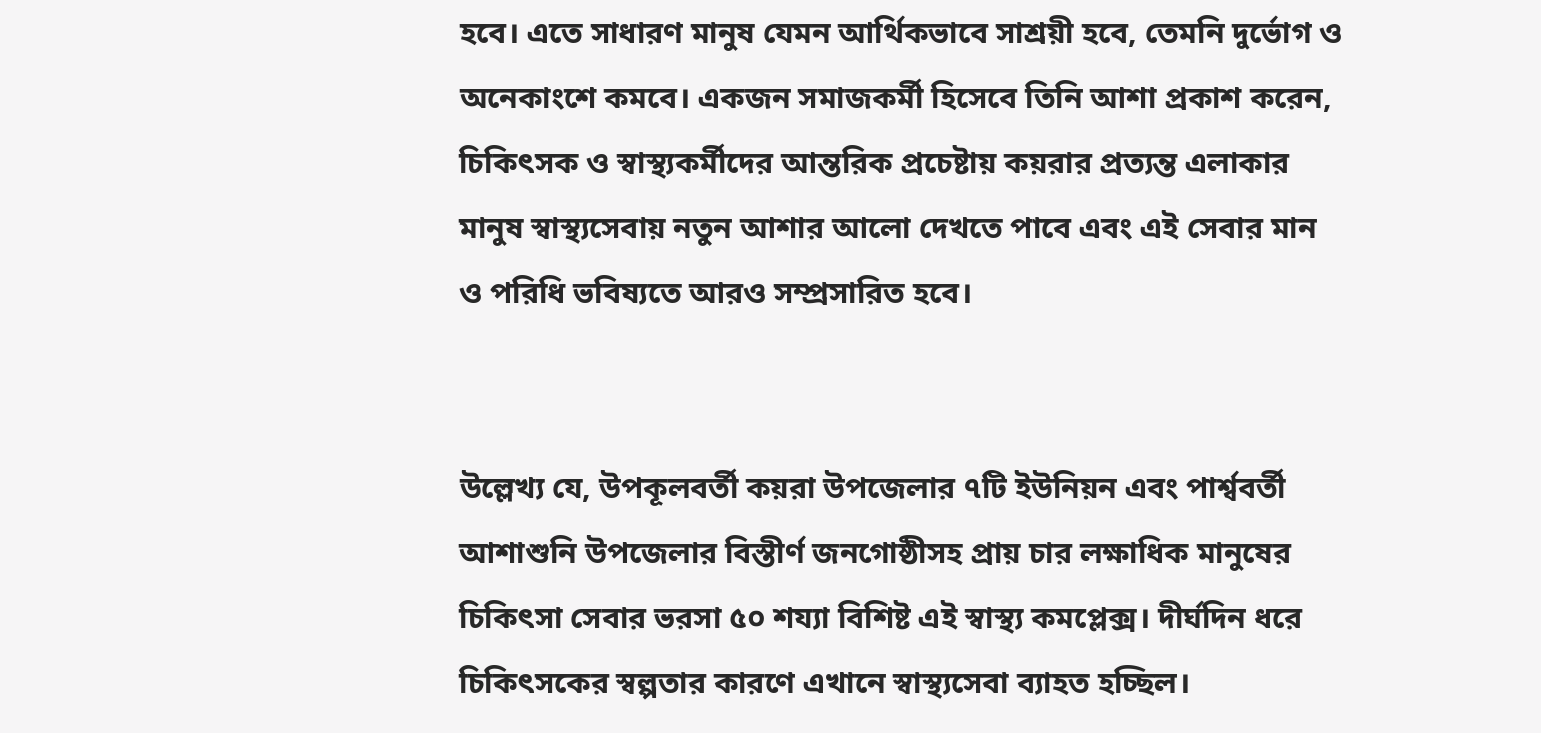হবে। এতে সাধারণ মানুষ যেমন আর্থিকভাবে সাশ্রয়ী হবে, তেমনি দুর্ভোগ ও অনেকাংশে কমবে। একজন সমাজকর্মী হিসেবে তিনি আশা প্রকাশ করেন, চিকিৎসক ও স্বাস্থ্যকর্মীদের আন্তরিক প্রচেষ্টায় কয়রার প্রত্যন্ত এলাকার মানুষ স্বাস্থ্যসেবায় নতুন আশার আলো দেখতে পাবে এবং এই সেবার মান ও পরিধি ভবিষ্যতে আরও সম্প্রসারিত হবে।


উল্লেখ্য যে, উপকূলবর্তী কয়রা উপজেলার ৭টি ইউনিয়ন এবং পার্শ্ববর্তী আশাশুনি উপজেলার বিস্তীর্ণ জনগোষ্ঠীসহ প্রায় চার লক্ষাধিক মানুষের চিকিৎসা সেবার ভরসা ৫০ শয্যা বিশিষ্ট এই স্বাস্থ্য কমপ্লেক্স। দীর্ঘদিন ধরে চিকিৎসকের স্বল্পতার কারণে এখানে স্বাস্থ্যসেবা ব্যাহত হচ্ছিল।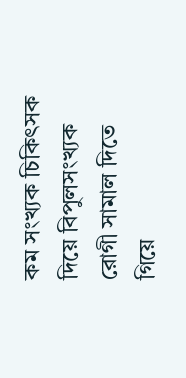কম সংখ্যক চিকিৎসক দিয়ে বিপুলসংখ্যক রোগী সামাল দিতে গিয়ে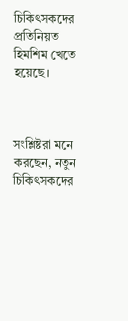চিকিৎসকদের প্রতিনিয়ত হিমশিম খেতে হয়েছে।



সংশ্লিষ্টরা মনে করছেন, নতুন চিকিৎসকদের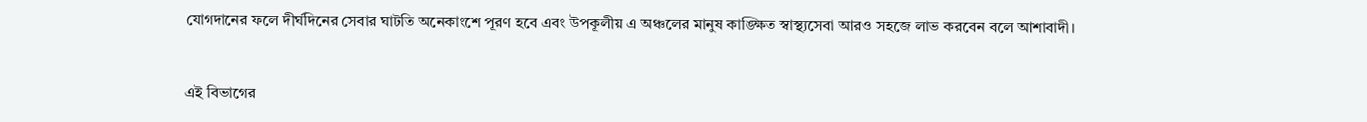যোগদানের ফলে দীর্ঘদিনের সেবার ঘাটতি অনেকাংশে পূরণ হবে এবং উপকূলীয় এ অঞ্চলের মানুষ কাঙ্ক্ষিত স্বাস্থ্যসেবা আরও সহজে লাভ করবেন বলে আশাবাদী।


এই বিভাগের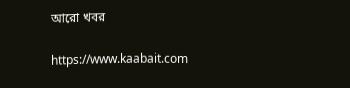আরো খবর

https://www.kaabait.com